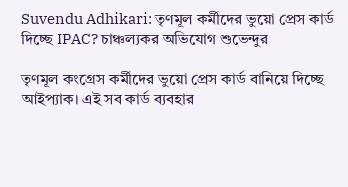Suvendu Adhikari: তৃণমূল কর্মীদের ভুয়ো প্রেস কার্ড দিচ্ছে IPAC? চাঞ্চল্যকর অভিযোগ শুভেন্দুর

তৃণমূল কংগ্রেস কর্মীদের ভুয়ো প্রেস কার্ড বানিয়ে দিচ্ছে আইপ্যাক। এই সব কার্ড ব্যবহার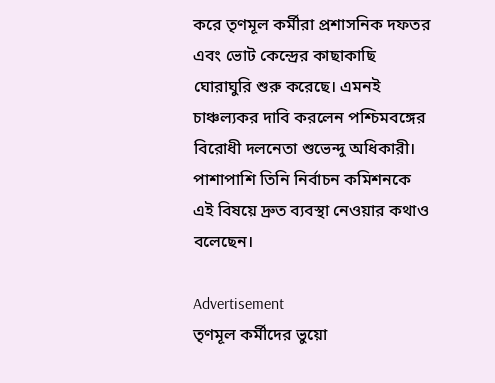করে তৃণমূল কর্মীরা প্রশাসনিক দফতর এবং ভোট কেন্দ্রের কাছাকাছি ঘোরাঘুরি শুরু করেছে। এমনই চাঞ্চল্যকর দাবি করলেন পশ্চিমবঙ্গের বিরোধী দলনেতা শুভেন্দু অধিকারী। পাশাপাশি তিনি নির্বাচন কমিশনকে এই বিষয়ে দ্রুত ব্যবস্থা নেওয়ার কথাও বলেছেন।

Advertisement
তৃণমূল কর্মীদের ভুয়ো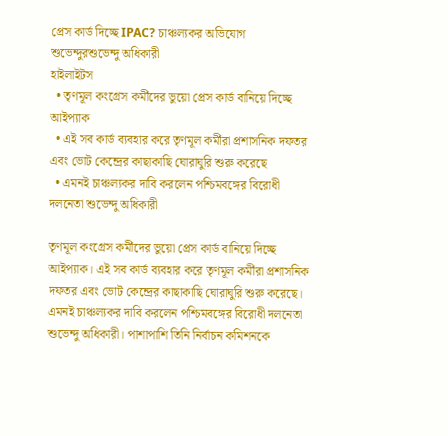প্রেস কার্ড দিচ্ছে IPAC? চাঞ্চল্যকর অভিযোগ শুভেন্দুরশুভেন্দু অধিকারী
হাইলাইটস
  • তৃণমূল কংগ্রেস কর্মীদের ভুয়ো প্রেস কার্ড বানিয়ে দিচ্ছে আইপ্যাক
  • এই সব কার্ড ব্যবহার করে তৃণমূল কর্মীরা প্রশাসনিক দফতর এবং ভোট কেন্দ্রের কাছাকাছি ঘোরাঘুরি শুরু করেছে
  • এমনই চাঞ্চল্যকর দাবি করলেন পশ্চিমবঙ্গের বিরোধী দলনেতা শুভেন্দু অধিকারী

তৃণমূল কংগ্রেস কর্মীদের ভুয়ো প্রেস কার্ড বানিয়ে দিচ্ছে আইপ্যাক। এই সব কার্ড ব্যবহার করে তৃণমূল কর্মীরা প্রশাসনিক দফতর এবং ভোট কেন্দ্রের কাছাকাছি ঘোরাঘুরি শুরু করেছে। এমনই চাঞ্চল্যকর দাবি করলেন পশ্চিমবঙ্গের বিরোধী দলনেতা শুভেন্দু অধিকারী। পাশাপাশি তিনি নির্বাচন কমিশনকে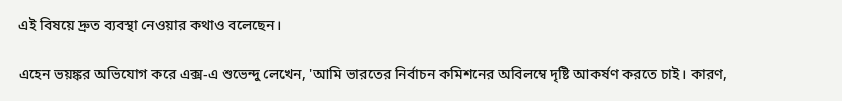এই বিষয়ে দ্রুত ব্যবস্থা নেওয়ার কথাও বলেছেন।

এহেন ভয়ঙ্কর অভিযোগ করে এক্স-এ শুভেন্দু লেখেন, 'আমি ভারতের নির্বাচন কমিশনের অবিলম্বে দৃষ্টি আকর্ষণ করতে চাই। কারণ,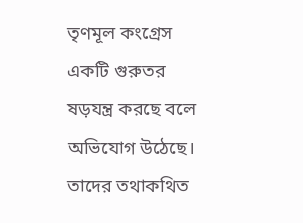তৃণমূল কংগ্রেস একটি গুরুতর ষড়যন্ত্র করছে বলে অভিযোগ উঠেছে। তাদের তথাকথিত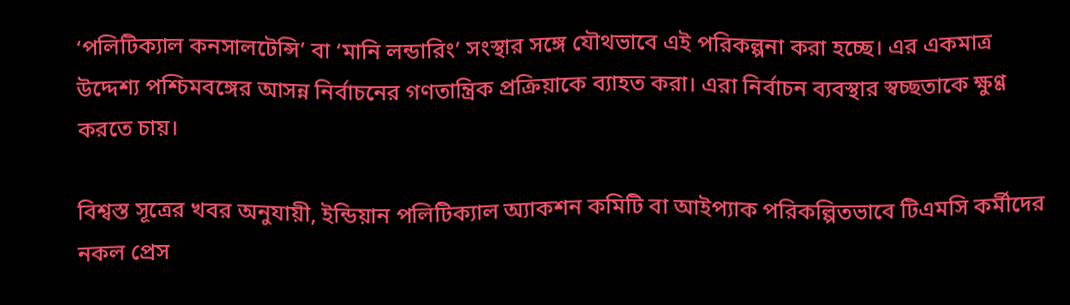‘পলিটিক্যাল কনসালটেন্সি’ বা ‘মানি লন্ডারিং’ সংস্থার সঙ্গে যৌথভাবে এই পরিকল্পনা করা হচ্ছে। এর একমাত্র উদ্দেশ্য পশ্চিমবঙ্গের আসন্ন নির্বাচনের গণতান্ত্রিক প্রক্রিয়াকে ব্যাহত করা। এরা নির্বাচন ব্যবস্থার স্বচ্ছতাকে ক্ষুণ্ণ করতে চায়।

বিশ্বস্ত সূত্রের খবর অনুযায়ী, ইন্ডিয়ান পলিটিক্যাল অ্যাকশন কমিটি বা আইপ্যাক পরিকল্পিতভাবে টিএমসি কর্মীদের নকল প্রেস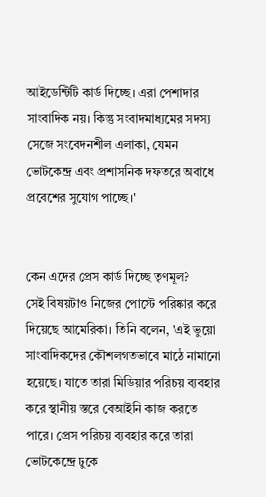আইডেন্টিটি কার্ড দিচ্ছে। এরা পেশাদার সাংবাদিক নয়। কিন্তু সংবাদমাধ্যমের সদস্য সেজে সংবেদনশীল এলাকা, যেমন ভোটকেন্দ্র এবং প্রশাসনিক দফতরে অবাধে প্রবেশের সুযোগ পাচ্ছে।'


কেন এদের প্রেস কার্ড দিচ্ছে তৃণমূল?
সেই বিষয়টাও নিজের পোস্টে পরিষ্কার করে দিয়েছে আমেরিকা। তিনি বলেন, 'এই ভুয়ো সাংবাদিকদের কৌশলগতভাবে মাঠে নামানো হয়েছে। যাতে তারা মিডিয়ার পরিচয় ব্যবহার করে স্থানীয় স্তরে বেআইনি কাজ করতে পারে। প্রেস পরিচয় ব্যবহার করে তারা ভোটকেন্দ্রে ঢুকে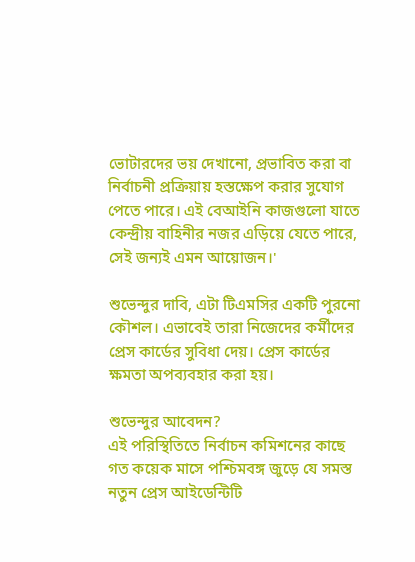ভোটারদের ভয় দেখানো, প্রভাবিত করা বা নির্বাচনী প্রক্রিয়ায় হস্তক্ষেপ করার সুযোগ পেতে পারে। এই বেআইনি কাজগুলো যাতে কেন্দ্রীয় বাহিনীর নজর এড়িয়ে যেতে পারে, সেই জন্যই এমন আয়োজন।'

শুভেন্দুর দাবি, এটা টিএমসির একটি পুরনো কৌশল। এভাবেই তারা নিজেদের কর্মীদের প্রেস কার্ডের সুবিধা দেয়। প্রেস কার্ডের ক্ষমতা অপব্যবহার করা হয়।

শুভেন্দুর আবেদন?
এই পরিস্থিতিতে নির্বাচন কমিশনের কাছে গত কয়েক মাসে পশ্চিমবঙ্গ জুড়ে যে সমস্ত নতুন প্রেস আইডেন্টিটি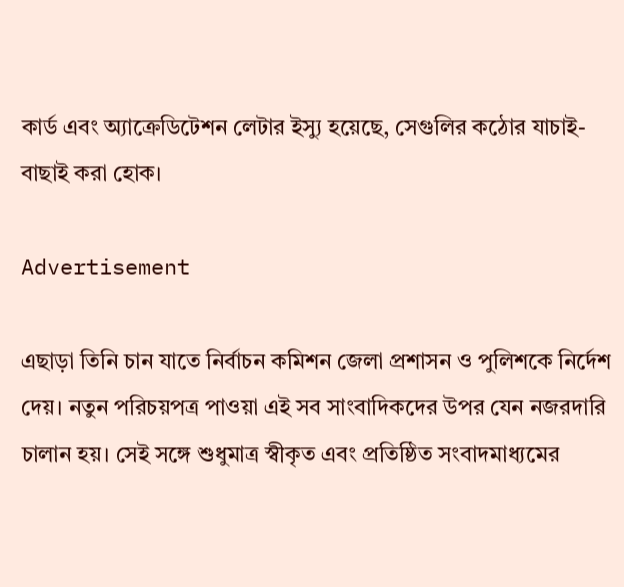কার্ড এবং অ্যাক্রেডিটেশন লেটার ইস্যু হয়েছে, সেগুলির কঠোর যাচাই-বাছাই করা হোক।

Advertisement

এছাড়া তিনি চান যাতে নির্বাচন কমিশন জেলা প্রশাসন ও পুলিশকে নির্দেশ দেয়। নতুন পরিচয়পত্র পাওয়া এই সব সাংবাদিকদের উপর যেন নজরদারি চালান হয়। সেই সঙ্গে শুধুমাত্র স্বীকৃত এবং প্রতিষ্ঠিত সংবাদমাধ্যমের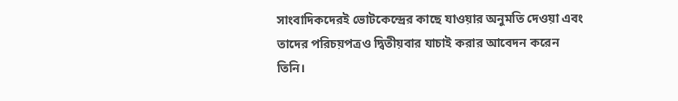সাংবাদিকদেরই ভোটকেন্দ্রের কাছে যাওয়ার অনুমতি দেওয়া এবং তাদের পরিচয়পত্রও দ্বিতীয়বার যাচাই করার আবেদন করেন তিনি।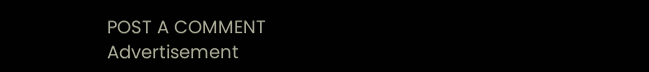POST A COMMENT
Advertisement